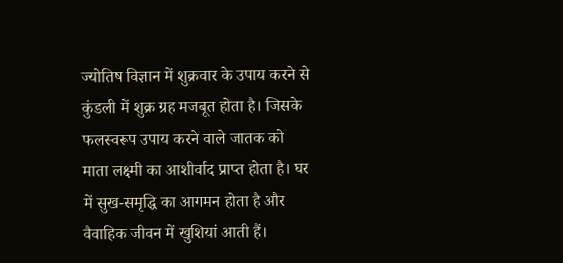ज्योतिष विज्ञान में शुक्रवार के उपाय करने से कुंडली में शुक्र ग्रह मजबूत होता है। जिसके फलस्वरूप उपाय करने वाले जातक को माता लक्ष्मी का आशीर्वाद प्राप्त होता है। घर में सुख-समृद्धि का आगमन होता है और वैवाहिक जीवन में खुशियां आती हैं।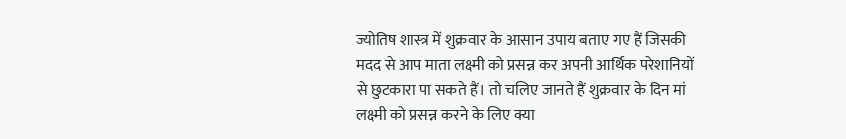ज्योतिष शास्त्र में शुक्रवार के आसान उपाय बताए गए हैं जिसकी मदद से आप माता लक्ष्मी को प्रसन्न कर अपनी आर्थिक परेशानियों से छुटकारा पा सकते हैं। तो चलिए जानते हैं शुक्रवार के दिन मां लक्ष्मी को प्रसन्न करने के लिए क्या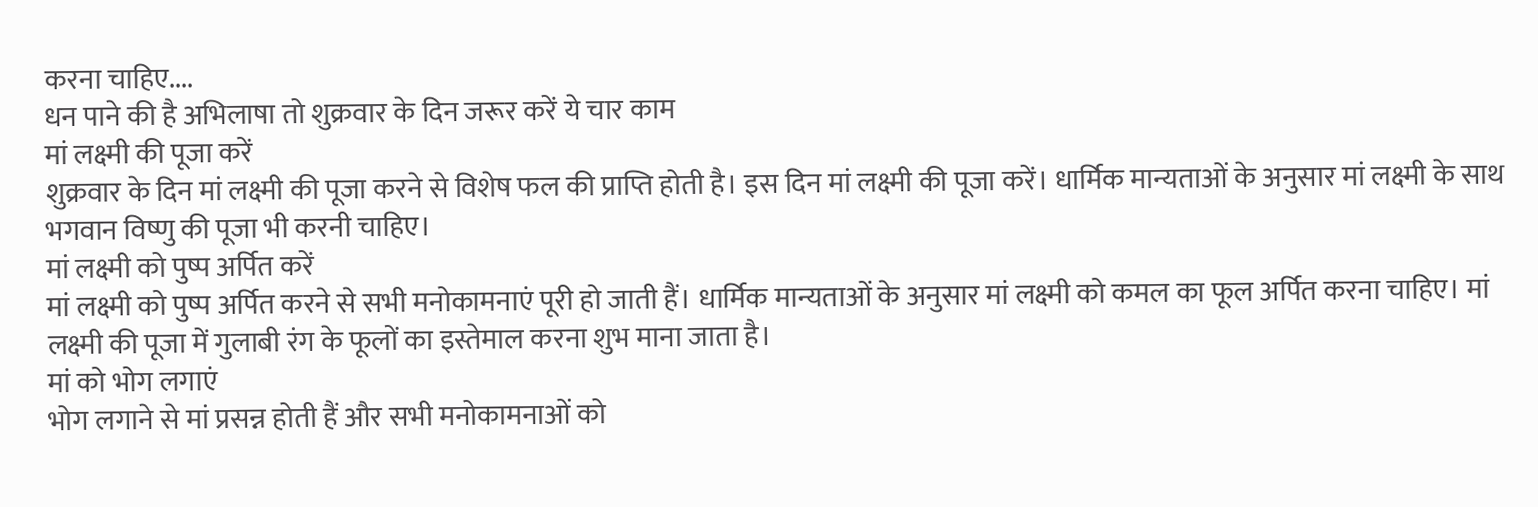करना चाहिए....
धन पाने की है अभिलाषा तो शुक्रवार के दिन जरूर करें ये चार काम
मां लक्ष्मी की पूजा करें
शुक्रवार के दिन मां लक्ष्मी की पूजा करने से विशेष फल की प्राप्ति होती है। इस दिन मां लक्ष्मी की पूजा करें। धार्मिक मान्यताओं के अनुसार मां लक्ष्मी के साथ भगवान विष्णु की पूजा भी करनी चाहिए।
मां लक्ष्मी को पुष्प अर्पित करें
मां लक्ष्मी को पुष्प अर्पित करने से सभी मनोकामनाएं पूरी हो जाती हैं। धार्मिक मान्यताओं के अनुसार मां लक्ष्मी को कमल का फूल अर्पित करना चाहिए। मां लक्ष्मी की पूजा में गुलाबी रंग के फूलों का इस्तेमाल करना शुभ माना जाता है।
मां को भोग लगाएं
भोग लगाने से मां प्रसन्न होती हैं और सभी मनोकामनाओं को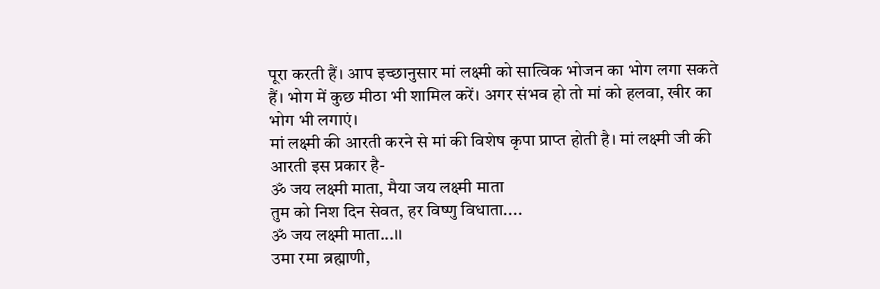पूरा करती हैं। आप इच्छानुसार मां लक्ष्मी को सात्विक भोजन का भोग लगा सकते हैं। भोग में कुछ मीठा भी शामिल करें। अगर संभव हो तो मां को हलवा, खीर का भोग भी लगाएं।
मां लक्ष्मी की आरती करने से मां की विशेष कृपा प्राप्त होती है। मां लक्ष्मी जी की आरती इस प्रकार है-
ॐ जय लक्ष्मी माता, मैया जय लक्ष्मी माता
तुम को निश दिन सेवत, हर विष्णु विधाता....
ॐ जय लक्ष्मी माता...।।
उमा रमा ब्रह्माणी,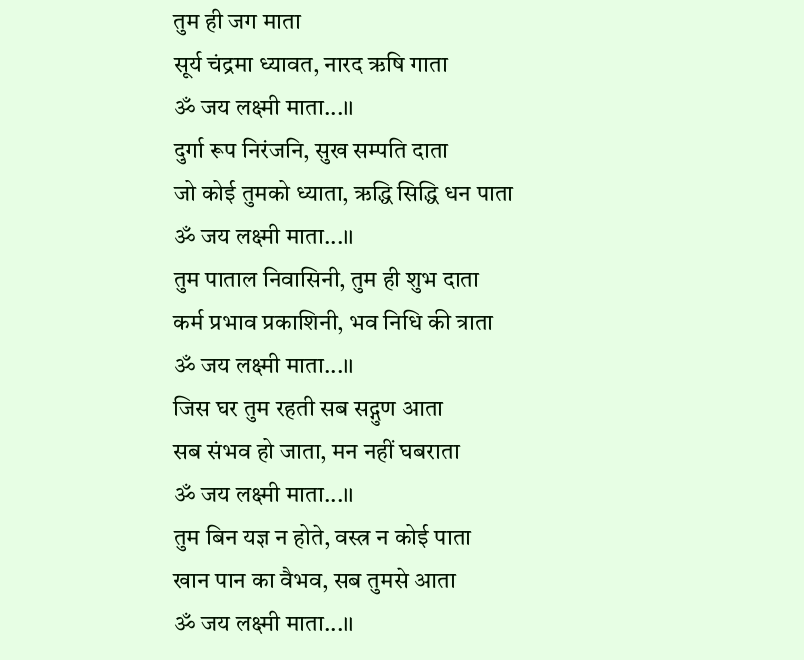तुम ही जग माता
सूर्य चंद्रमा ध्यावत, नारद ऋषि गाता
ॐ जय लक्ष्मी माता...।।
दुर्गा रूप निरंजनि, सुख सम्पति दाता
जो कोई तुमको ध्याता, ऋद्धि सिद्धि धन पाता
ॐ जय लक्ष्मी माता...।।
तुम पाताल निवासिनी, तुम ही शुभ दाता
कर्म प्रभाव प्रकाशिनी, भव निधि की त्राता
ॐ जय लक्ष्मी माता...।।
जिस घर तुम रहती सब सद्गुण आता
सब संभव हो जाता, मन नहीं घबराता
ॐ जय लक्ष्मी माता...।।
तुम बिन यज्ञ न होते, वस्त्र न कोई पाता
खान पान का वैभव, सब तुमसे आता
ॐ जय लक्ष्मी माता...।।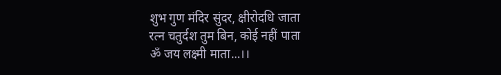शुभ गुण मंदिर सुंदर, क्षीरोदधि जाता
रत्न चतुर्दश तुम बिन, कोई नहीं पाता
ॐ जय लक्ष्मी माता...।।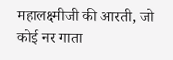महालक्ष्मीजी की आरती, जो कोई नर गाता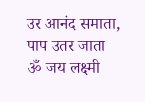उर आनंद समाता, पाप उतर जाता
ॐ जय लक्ष्मी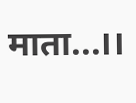माता...।।